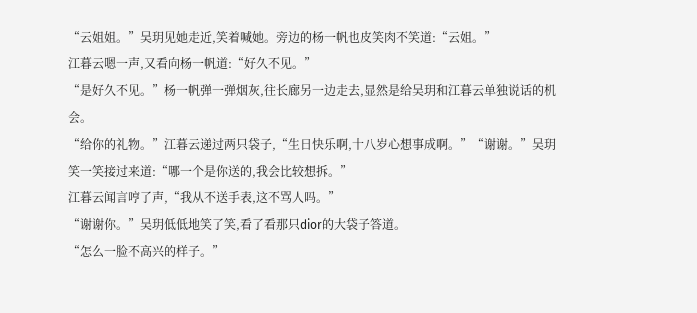“云姐姐。”吴玥见她走近,笑着喊她。旁边的杨一帆也皮笑肉不笑道:“云姐。”
江暮云嗯一声,又看向杨一帆道:“好久不见。”
“是好久不见。”杨一帆弹一弹烟灰,往长廊另一边走去,显然是给吴玥和江暮云单独说话的机会。
“给你的礼物。”江暮云递过两只袋子,“生日快乐啊,十八岁心想事成啊。”“谢谢。”吴玥笑一笑接过来道:“哪一个是你送的,我会比较想拆。”
江暮云闻言哼了声,“我从不送手表,这不骂人吗。”
“谢谢你。”吴玥低低地笑了笑,看了看那只dior的大袋子答道。
“怎么一脸不高兴的样子。”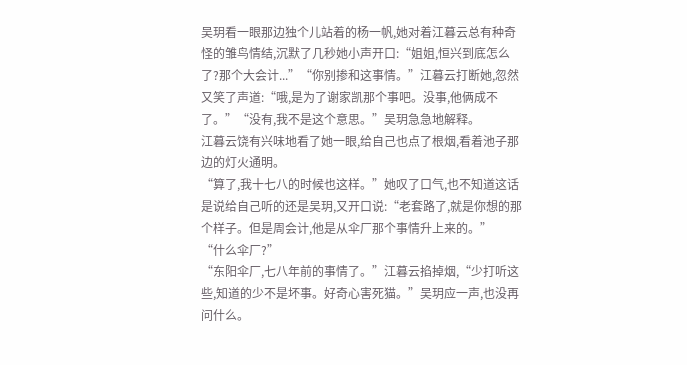吴玥看一眼那边独个儿站着的杨一帆,她对着江暮云总有种奇怪的雏鸟情结,沉默了几秒她小声开口:“姐姐,恒兴到底怎么了?那个大会计...”“你别掺和这事情。”江暮云打断她,忽然又笑了声道:“哦,是为了谢家凯那个事吧。没事,他俩成不了。”“没有,我不是这个意思。”吴玥急急地解释。
江暮云饶有兴味地看了她一眼,给自己也点了根烟,看着池子那边的灯火通明。
“算了,我十七八的时候也这样。”她叹了口气,也不知道这话是说给自己听的还是吴玥,又开口说:“老套路了,就是你想的那个样子。但是周会计,他是从伞厂那个事情升上来的。”
“什么伞厂?”
“东阳伞厂,七八年前的事情了。”江暮云掐掉烟,“少打听这些,知道的少不是坏事。好奇心害死猫。”吴玥应一声,也没再问什么。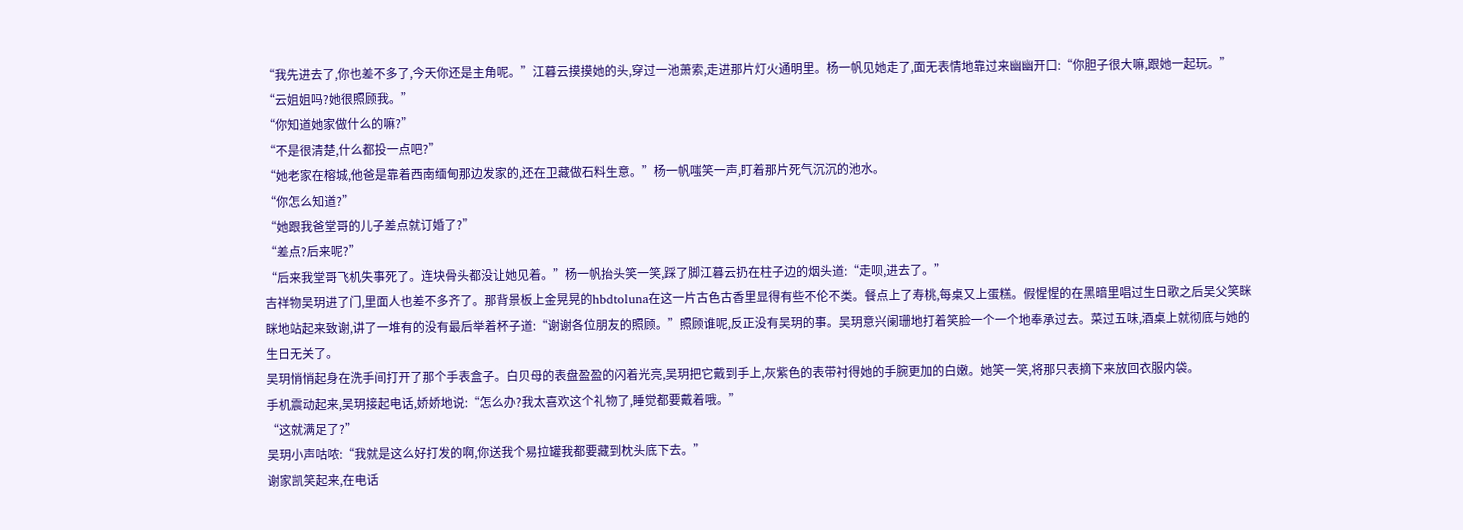“我先进去了,你也差不多了,今天你还是主角呢。”江暮云摸摸她的头,穿过一池萧索,走进那片灯火通明里。杨一帆见她走了,面无表情地靠过来幽幽开口:“你胆子很大嘛,跟她一起玩。”
“云姐姐吗?她很照顾我。”
“你知道她家做什么的嘛?”
“不是很清楚,什么都投一点吧?”
“她老家在榕城,他爸是靠着西南缅甸那边发家的,还在卫藏做石料生意。”杨一帆嗤笑一声,盯着那片死气沉沉的池水。
“你怎么知道?”
“她跟我爸堂哥的儿子差点就订婚了?”
“差点?后来呢?”
“后来我堂哥飞机失事死了。连块骨头都没让她见着。”杨一帆抬头笑一笑,踩了脚江暮云扔在柱子边的烟头道:“走呗,进去了。”
吉祥物吴玥进了门,里面人也差不多齐了。那背景板上金晃晃的hbdtoluna在这一片古色古香里显得有些不伦不类。餐点上了寿桃,每桌又上蛋糕。假惺惺的在黑暗里唱过生日歌之后吴父笑眯眯地站起来致谢,讲了一堆有的没有最后举着杯子道:“谢谢各位朋友的照顾。”照顾谁呢,反正没有吴玥的事。吴玥意兴阑珊地打着笑脸一个一个地奉承过去。菜过五味,酒桌上就彻底与她的生日无关了。
吴玥悄悄起身在洗手间打开了那个手表盒子。白贝母的表盘盈盈的闪着光亮,吴玥把它戴到手上,灰紫色的表带衬得她的手腕更加的白嫩。她笑一笑,将那只表摘下来放回衣服内袋。
手机震动起来,吴玥接起电话,娇娇地说:“怎么办?我太喜欢这个礼物了,睡觉都要戴着哦。”
“这就满足了?”
吴玥小声咕哝:“我就是这么好打发的啊,你送我个易拉罐我都要藏到枕头底下去。”
谢家凯笑起来,在电话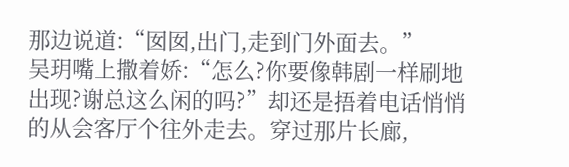那边说道:“囡囡,出门,走到门外面去。”
吴玥嘴上撒着娇:“怎么?你要像韩剧一样刷地出现?谢总这么闲的吗?”却还是捂着电话悄悄的从会客厅个往外走去。穿过那片长廊,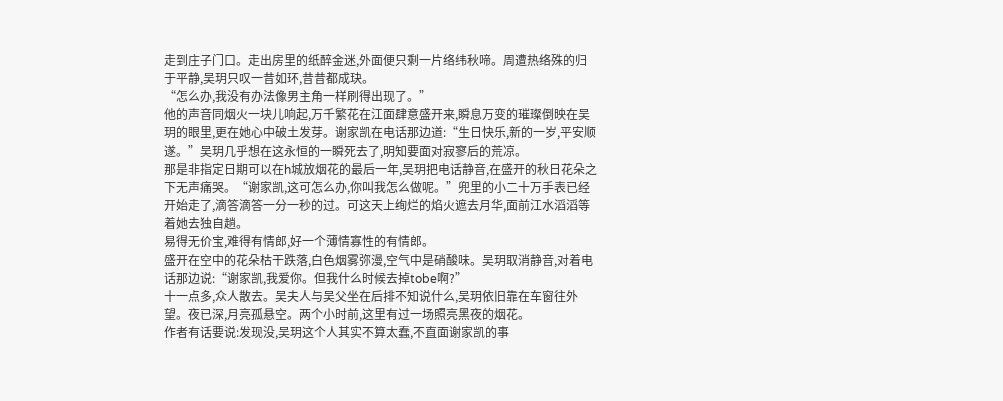走到庄子门口。走出房里的纸醉金迷,外面便只剩一片络纬秋啼。周遭热络殊的归于平静,吴玥只叹一昔如环,昔昔都成玦。
“怎么办,我没有办法像男主角一样刷得出现了。”
他的声音同烟火一块儿响起,万千繁花在江面肆意盛开来,瞬息万变的璀璨倒映在吴玥的眼里,更在她心中破土发芽。谢家凯在电话那边道:“生日快乐,新的一岁,平安顺遂。”吴玥几乎想在这永恒的一瞬死去了,明知要面对寂寥后的荒凉。
那是非指定日期可以在h城放烟花的最后一年,吴玥把电话静音,在盛开的秋日花朵之下无声痛哭。“谢家凯,这可怎么办,你叫我怎么做呢。”兜里的小二十万手表已经开始走了,滴答滴答一分一秒的过。可这天上绚烂的焰火遮去月华,面前江水滔滔等着她去独自趟。
易得无价宝,难得有情郎,好一个薄情寡性的有情郎。
盛开在空中的花朵枯干跌落,白色烟雾弥漫,空气中是硝酸味。吴玥取消静音,对着电话那边说:“谢家凯,我爱你。但我什么时候去掉tobe啊?”
十一点多,众人散去。吴夫人与吴父坐在后排不知说什么,吴玥依旧靠在车窗往外望。夜已深,月亮孤悬空。两个小时前,这里有过一场照亮黑夜的烟花。
作者有话要说:发现没,吴玥这个人其实不算太蠢,不直面谢家凯的事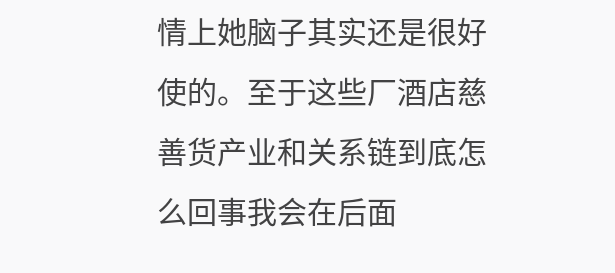情上她脑子其实还是很好使的。至于这些厂酒店慈善货产业和关系链到底怎么回事我会在后面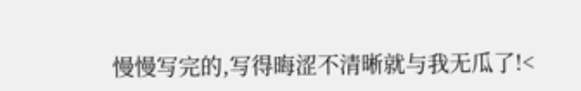慢慢写完的,写得晦涩不清晰就与我无瓜了!<